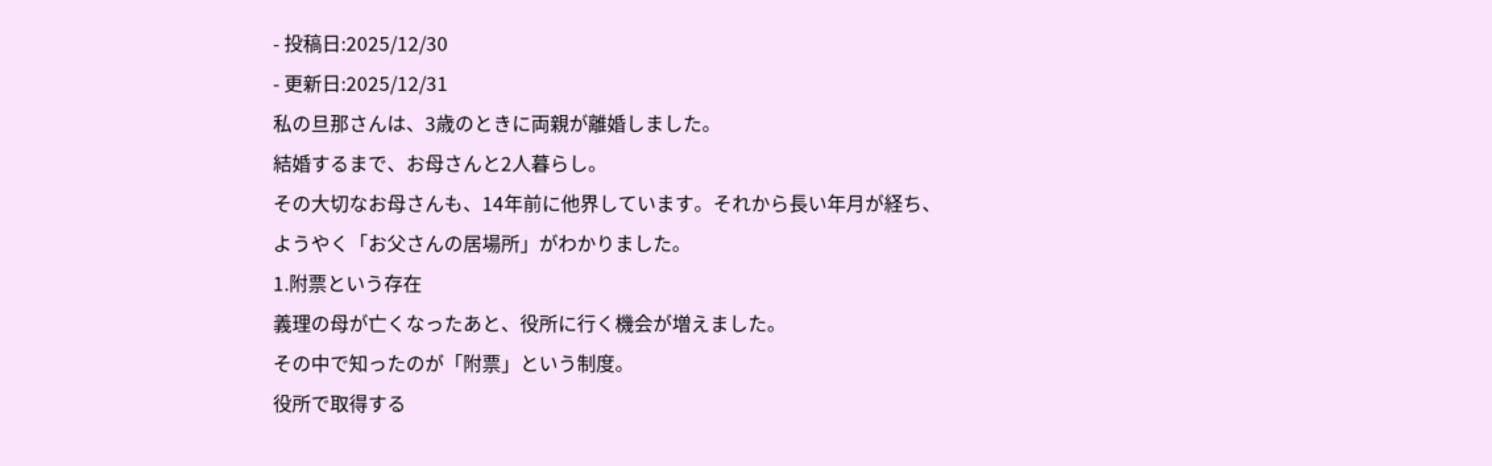- 投稿日:2025/12/30
- 更新日:2025/12/31
私の旦那さんは、3歳のときに両親が離婚しました。
結婚するまで、お母さんと2人暮らし。
その大切なお母さんも、14年前に他界しています。それから長い年月が経ち、
ようやく「お父さんの居場所」がわかりました。
1.附票という存在
義理の母が亡くなったあと、役所に行く機会が増えました。
その中で知ったのが「附票」という制度。
役所で取得する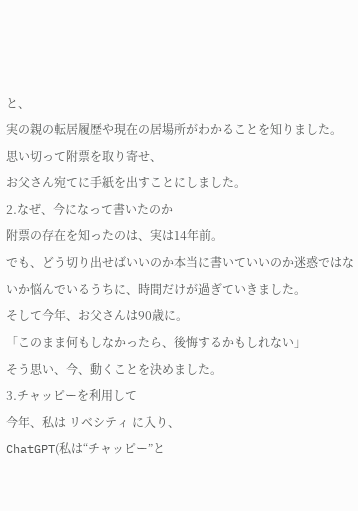と、
実の親の転居履歴や現在の居場所がわかることを知りました。
思い切って附票を取り寄せ、
お父さん宛てに手紙を出すことにしました。
2.なぜ、今になって書いたのか
附票の存在を知ったのは、実は14年前。
でも、どう切り出せばいいのか本当に書いていいのか迷惑ではないか悩んでいるうちに、時間だけが過ぎていきました。
そして今年、お父さんは90歳に。
「このまま何もしなかったら、後悔するかもしれない」
そう思い、今、動くことを決めました。
3.チャッピーを利用して
今年、私は リベシティ に入り、
ChatGPT(私は“チャッピー”と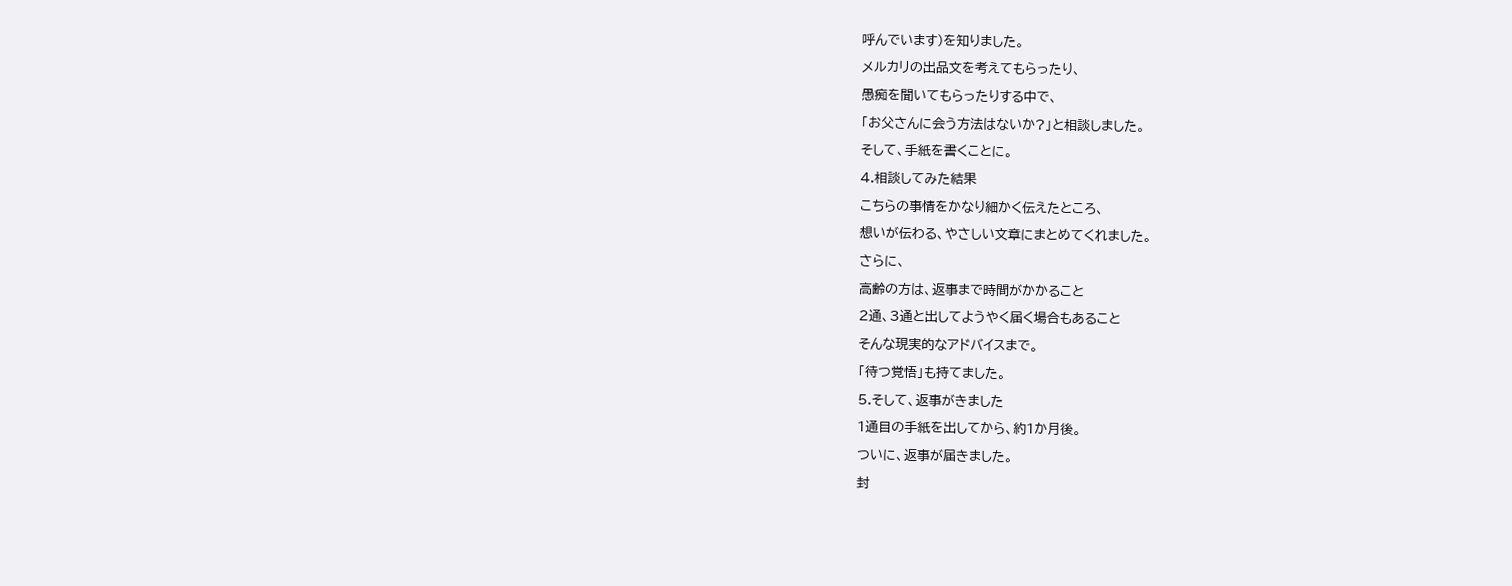呼んでいます)を知りました。
メルカリの出品文を考えてもらったり、
愚痴を聞いてもらったりする中で、
「お父さんに会う方法はないか?」と相談しました。
そして、手紙を書くことに。
4.相談してみた結果
こちらの事情をかなり細かく伝えたところ、
想いが伝わる、やさしい文章にまとめてくれました。
さらに、
高齢の方は、返事まで時間がかかること
2通、3通と出してようやく届く場合もあること
そんな現実的なアドバイスまで。
「待つ覚悟」も持てました。
5.そして、返事がきました
1通目の手紙を出してから、約1か月後。
ついに、返事が届きました。
封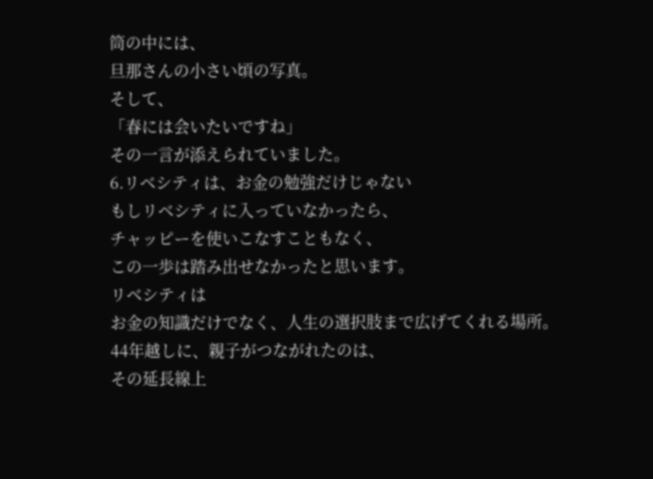筒の中には、
旦那さんの小さい頃の写真。
そして、
「春には会いたいですね」
その一言が添えられていました。
6.リベシティは、お金の勉強だけじゃない
もしリベシティに入っていなかったら、
チャッピーを使いこなすこともなく、
この一歩は踏み出せなかったと思います。
リベシティは
お金の知識だけでなく、人生の選択肢まで広げてくれる場所。
44年越しに、親子がつながれたのは、
その延長線上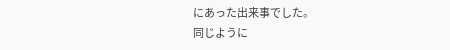にあった出来事でした。
同じように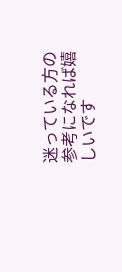迷っている方の参考になれば嬉しいです